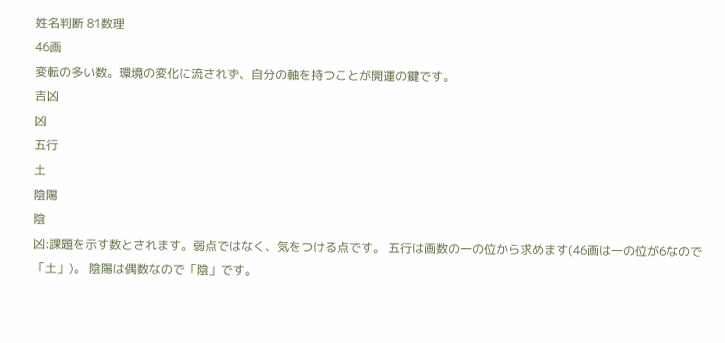姓名判断 81数理
46画
変転の多い数。環境の変化に流されず、自分の軸を持つことが開運の鍵です。
吉凶
凶
五行
土
陰陽
陰
凶:課題を示す数とされます。弱点ではなく、気をつける点です。 五行は画数の一の位から求めます(46画は一の位が6なので「土」)。 陰陽は偶数なので「陰」です。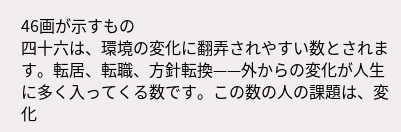46画が示すもの
四十六は、環境の変化に翻弄されやすい数とされます。転居、転職、方針転換——外からの変化が人生に多く入ってくる数です。この数の人の課題は、変化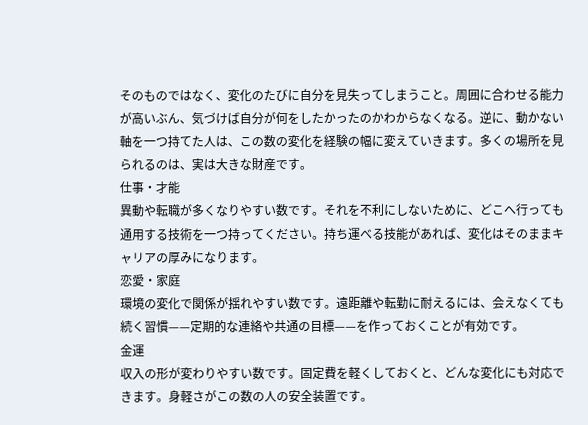そのものではなく、変化のたびに自分を見失ってしまうこと。周囲に合わせる能力が高いぶん、気づけば自分が何をしたかったのかわからなくなる。逆に、動かない軸を一つ持てた人は、この数の変化を経験の幅に変えていきます。多くの場所を見られるのは、実は大きな財産です。
仕事・才能
異動や転職が多くなりやすい数です。それを不利にしないために、どこへ行っても通用する技術を一つ持ってください。持ち運べる技能があれば、変化はそのままキャリアの厚みになります。
恋愛・家庭
環境の変化で関係が揺れやすい数です。遠距離や転勤に耐えるには、会えなくても続く習慣——定期的な連絡や共通の目標——を作っておくことが有効です。
金運
収入の形が変わりやすい数です。固定費を軽くしておくと、どんな変化にも対応できます。身軽さがこの数の人の安全装置です。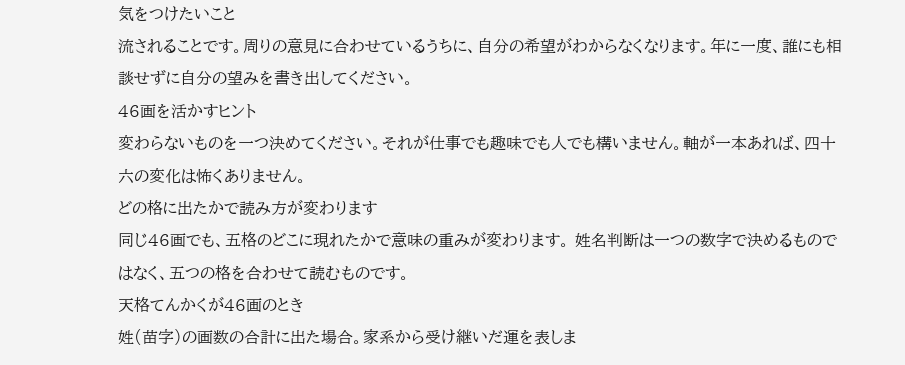気をつけたいこと
流されることです。周りの意見に合わせているうちに、自分の希望がわからなくなります。年に一度、誰にも相談せずに自分の望みを書き出してください。
46画を活かすヒント
変わらないものを一つ決めてください。それが仕事でも趣味でも人でも構いません。軸が一本あれば、四十六の変化は怖くありません。
どの格に出たかで読み方が変わります
同じ46画でも、五格のどこに現れたかで意味の重みが変わります。 姓名判断は一つの数字で決めるものではなく、五つの格を合わせて読むものです。
天格てんかくが46画のとき
姓(苗字)の画数の合計に出た場合。家系から受け継いだ運を表しま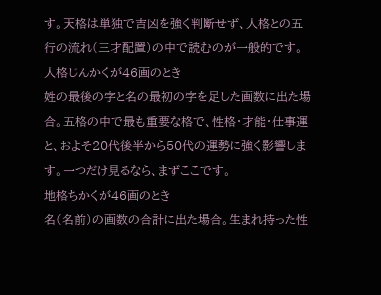す。天格は単独で吉凶を強く判断せず、人格との五行の流れ(三才配置)の中で読むのが一般的です。
人格じんかくが46画のとき
姓の最後の字と名の最初の字を足した画数に出た場合。五格の中で最も重要な格で、性格・才能・仕事運と、およそ20代後半から50代の運勢に強く影響します。一つだけ見るなら、まずここです。
地格ちかくが46画のとき
名(名前)の画数の合計に出た場合。生まれ持った性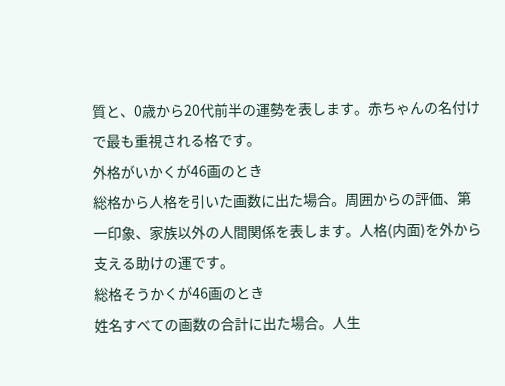質と、0歳から20代前半の運勢を表します。赤ちゃんの名付けで最も重視される格です。
外格がいかくが46画のとき
総格から人格を引いた画数に出た場合。周囲からの評価、第一印象、家族以外の人間関係を表します。人格(内面)を外から支える助けの運です。
総格そうかくが46画のとき
姓名すべての画数の合計に出た場合。人生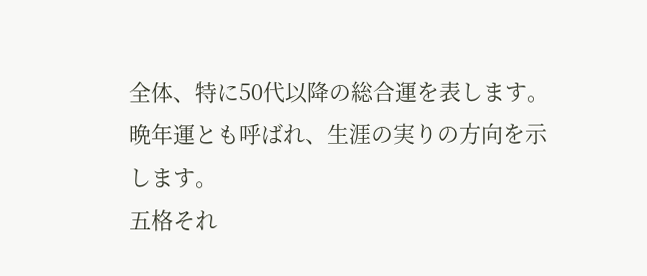全体、特に50代以降の総合運を表します。晩年運とも呼ばれ、生涯の実りの方向を示します。
五格それ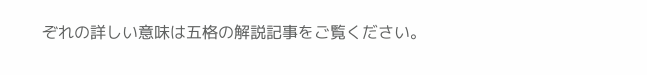ぞれの詳しい意味は五格の解説記事をご覧ください。